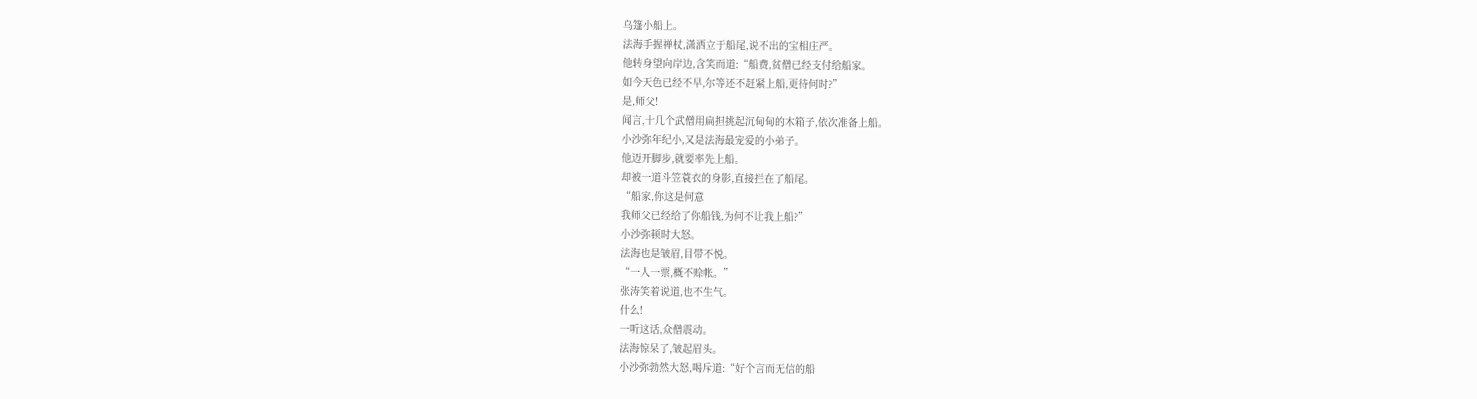乌篷小船上。
法海手握禅杖,潇洒立于船尾,说不出的宝相庄严。
他转身望向岸边,含笑而道:“船费,贫僧已经支付给船家。
如今天色已经不早,尔等还不赶紧上船,更待何时?”
是,师父!
闻言,十几个武僧用扁担挑起沉甸甸的木箱子,依次准备上船。
小沙弥年纪小,又是法海最宠爱的小弟子。
他迈开脚步,就要率先上船。
却被一道斗笠蓑衣的身影,直接拦在了船尾。
“船家,你这是何意
我师父已经给了你船钱,为何不让我上船?”
小沙弥顿时大怒。
法海也是皱眉,目带不悦。
“一人一票,概不赊帐。”
张涛笑着说道,也不生气。
什么!
一听这话,众僧震动。
法海惊呆了,皱起眉头。
小沙弥勃然大怒,喝斥道:“好个言而无信的船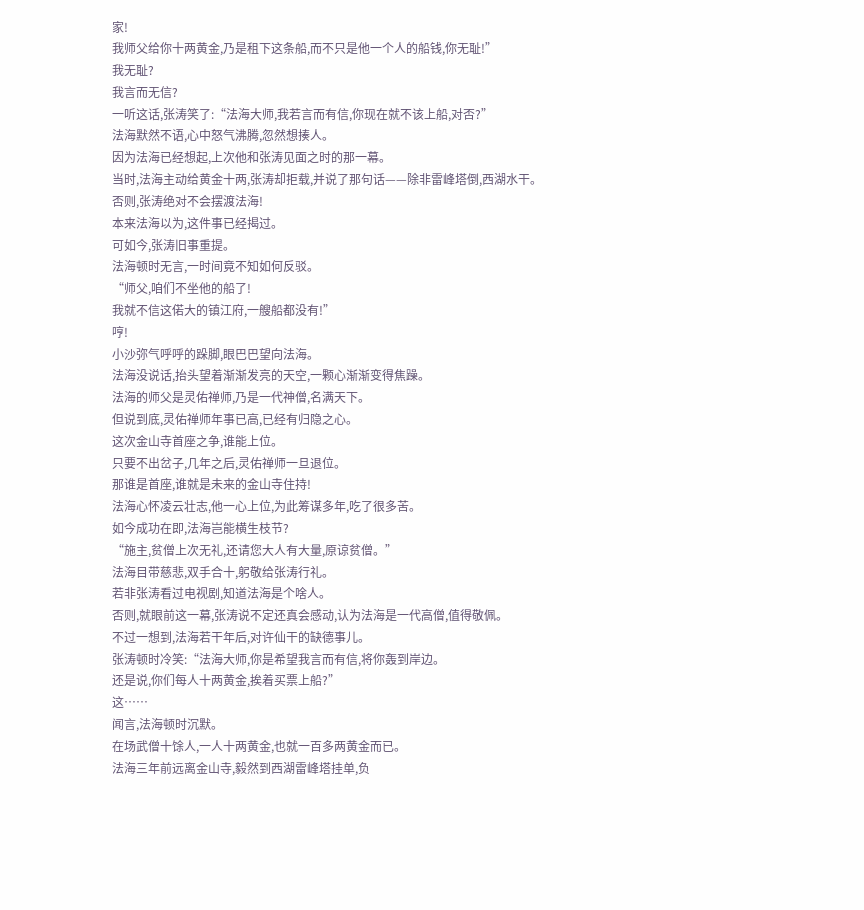家!
我师父给你十两黄金,乃是租下这条船,而不只是他一个人的船钱,你无耻!”
我无耻?
我言而无信?
一听这话,张涛笑了:“法海大师,我若言而有信,你现在就不该上船,对否?”
法海默然不语,心中怒气沸腾,忽然想揍人。
因为法海已经想起,上次他和张涛见面之时的那一幕。
当时,法海主动给黄金十两,张涛却拒载,并说了那句话——除非雷峰塔倒,西湖水干。
否则,张涛绝对不会摆渡法海!
本来法海以为,这件事已经揭过。
可如今,张涛旧事重提。
法海顿时无言,一时间竟不知如何反驳。
“师父,咱们不坐他的船了!
我就不信这偌大的镇江府,一艘船都没有!”
哼!
小沙弥气呼呼的跺脚,眼巴巴望向法海。
法海没说话,抬头望着渐渐发亮的天空,一颗心渐渐变得焦躁。
法海的师父是灵佑禅师,乃是一代神僧,名满天下。
但说到底,灵佑禅师年事已高,已经有归隐之心。
这次金山寺首座之争,谁能上位。
只要不出岔子,几年之后,灵佑禅师一旦退位。
那谁是首座,谁就是未来的金山寺住持!
法海心怀凌云壮志,他一心上位,为此筹谋多年,吃了很多苦。
如今成功在即,法海岂能横生枝节?
“施主,贫僧上次无礼,还请您大人有大量,原谅贫僧。”
法海目带慈悲,双手合十,躬敬给张涛行礼。
若非张涛看过电视剧,知道法海是个啥人。
否则,就眼前这一幕,张涛说不定还真会感动,认为法海是一代高僧,值得敬佩。
不过一想到,法海若干年后,对许仙干的缺德事儿。
张涛顿时冷笑:“法海大师,你是希望我言而有信,将你轰到岸边。
还是说,你们每人十两黄金,挨着买票上船?”
这……
闻言,法海顿时沉默。
在场武僧十馀人,一人十两黄金,也就一百多两黄金而已。
法海三年前远离金山寺,毅然到西湖雷峰塔挂单,负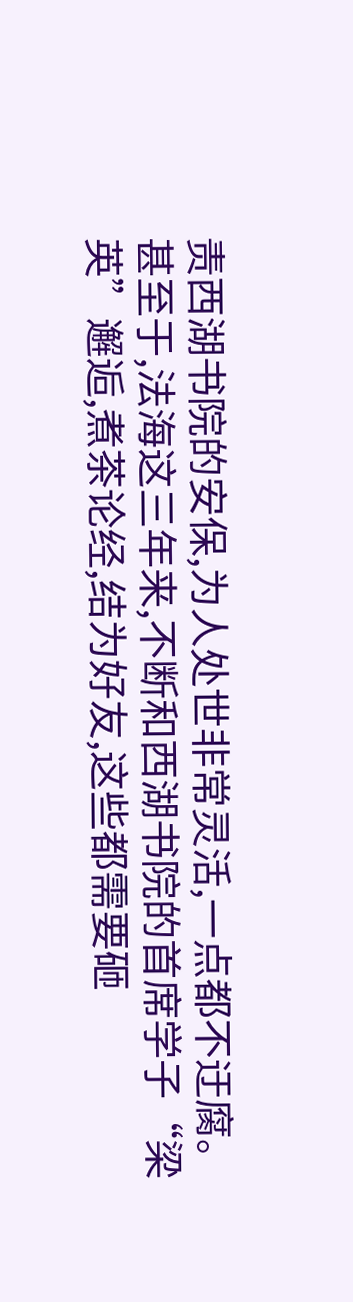责西湖书院的安保,为人处世非常灵活,一点都不迂腐。
甚至于,法海这三年来,不断和西湖书院的首席学子“梁英”邂逅,煮茶论经,结为好友,这些都需要砸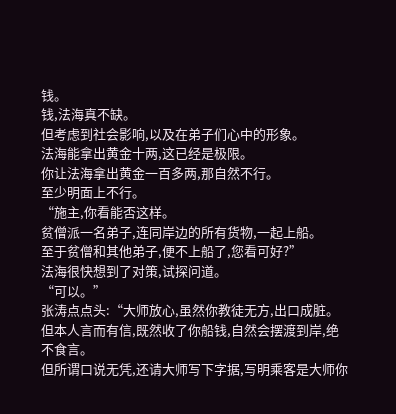钱。
钱,法海真不缺。
但考虑到社会影响,以及在弟子们心中的形象。
法海能拿出黄金十两,这已经是极限。
你让法海拿出黄金一百多两,那自然不行。
至少明面上不行。
“施主,你看能否这样。
贫僧派一名弟子,连同岸边的所有货物,一起上船。
至于贫僧和其他弟子,便不上船了,您看可好?”
法海很快想到了对策,试探问道。
“可以。”
张涛点点头:“大师放心,虽然你教徒无方,出口成脏。
但本人言而有信,既然收了你船钱,自然会摆渡到岸,绝不食言。
但所谓口说无凭,还请大师写下字据,写明乘客是大师你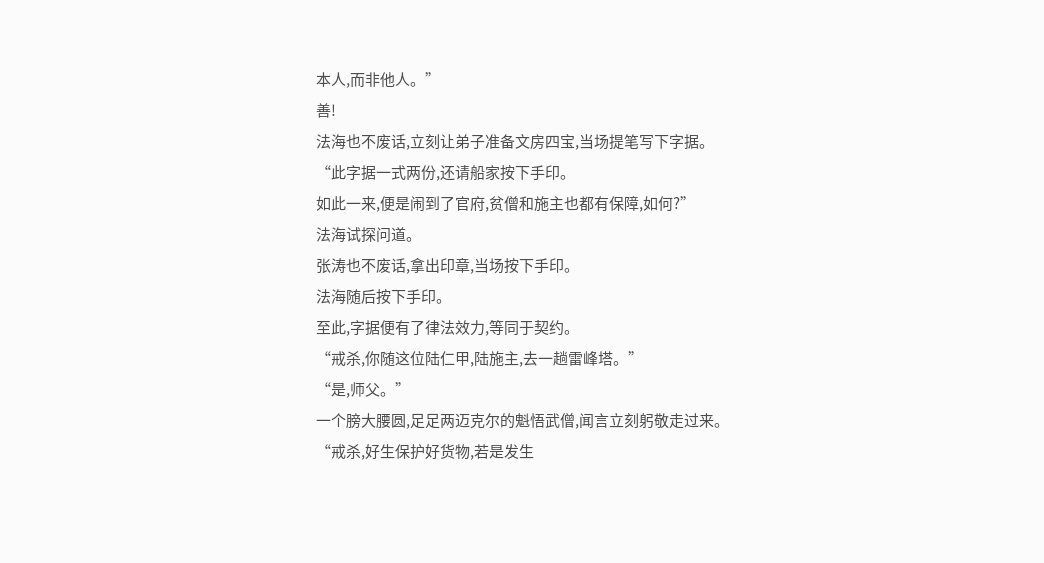本人,而非他人。”
善!
法海也不废话,立刻让弟子准备文房四宝,当场提笔写下字据。
“此字据一式两份,还请船家按下手印。
如此一来,便是闹到了官府,贫僧和施主也都有保障,如何?”
法海试探问道。
张涛也不废话,拿出印章,当场按下手印。
法海随后按下手印。
至此,字据便有了律法效力,等同于契约。
“戒杀,你随这位陆仁甲,陆施主,去一趟雷峰塔。”
“是,师父。”
一个膀大腰圆,足足两迈克尔的魁悟武僧,闻言立刻躬敬走过来。
“戒杀,好生保护好货物,若是发生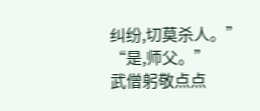纠纷,切莫杀人。”
“是,师父。”
武僧躬敬点点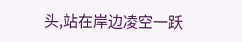头,站在岸边凌空一跃